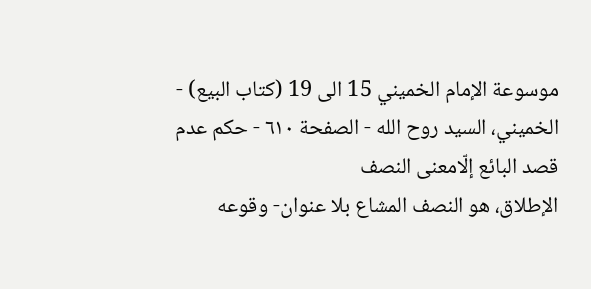موسوعة الإمام الخميني 15 الى 19 (كتاب البيع) - الخميني، السيد روح الله - الصفحة ٦١٠ - حكم عدم قصد البائع إلّامعنى النصف
الإطلاق، هو النصف المشاع بلا عنوان- وقوعه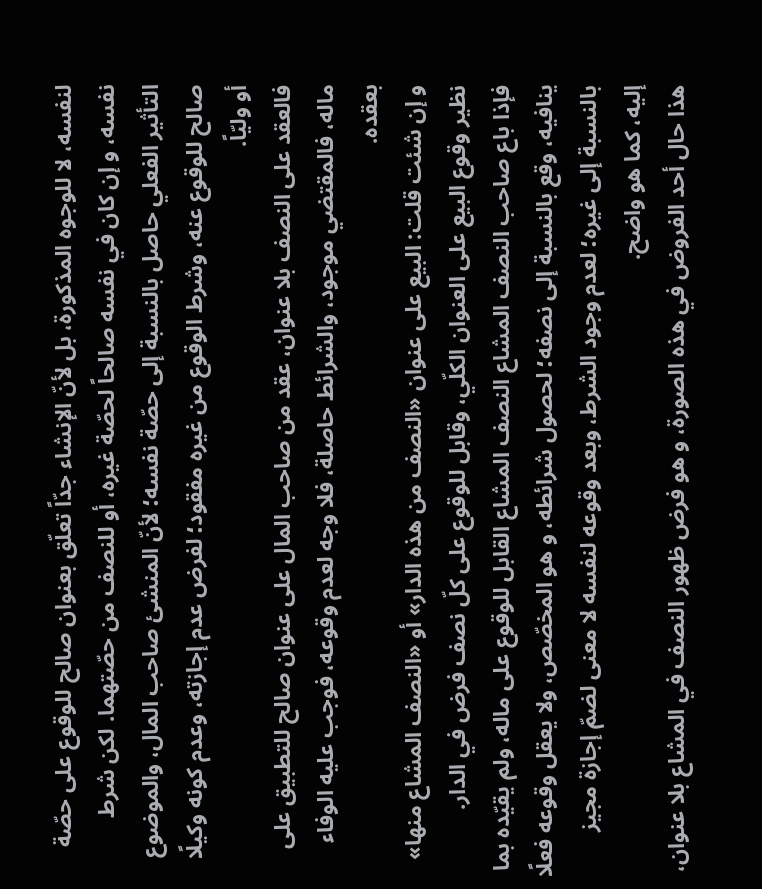لنفسه، لا للوجوه المذكورة، بل لأنّ الإنشاء جدّاً تعلّق بعنوان صالح للوقوع على حصّة نفسه، و إن كان في نفسه صالحاً لحصّة غيره، أو للنصف من حصّتهما. لكن شرط التأثير الفعلي حاصل بالنسبة إلى حصّة نفسه؛ لأنّ المنشئ صاحب المال، والموضوع صالح للوقوع عنه، وشرط الوقوع من غيره مفقود؛ لفرض عدم إجازته، وعدم كونه وكيلًا أو وليّاً.
فالعقد على النصف بلا عنوان، عقد من صاحب المال على عنوان صالح للتطبيق على ماله، فالمقتضي موجود، والشرائط حاصلة، فلا وجه لعدم وقوعه، فوجب عليه الوفاء بعقده.
و إن شئت قلت: البيع على عنوان «النصف من هذه الدار» أو «النصف المشاع منها» نظير وقوع البيع على العنوان الكلّي، وقابل للوقوع على كلّ نصف فرض في الدار.
فإذا باع صاحب النصف المشاع النصف المشاع القابل للوقوع على ماله، ولم يقيّده بما ينافيه، وقع بالنسبة إلى نصفه؛ لحصول شرائطه، و هو المخصّص، ولا يعقل وقوعه فعلًا بالنسبة إلى غيره؛ لعدم وجود الشرط، وبعد وقوعه لنفسه لا معنى لضمّ إجازة مجيز إليه، كما هو واضح.
هذا حال أحد الفروض في هذه الصورة، و هو فرض ظهور النصف في المشاع بلا عنوان،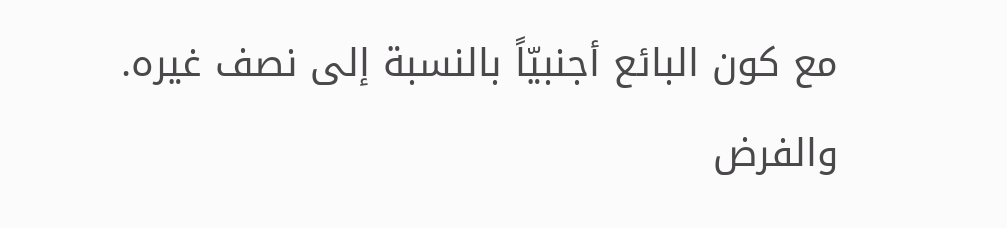مع كون البائع أجنبيّاً بالنسبة إلى نصف غيره.
والفرض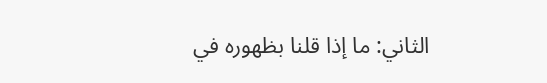الثاني: ما إذا قلنا بظهوره في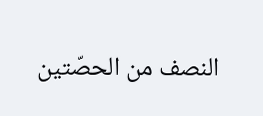النصف من الحصّتين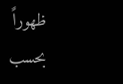ظهوراً بحسب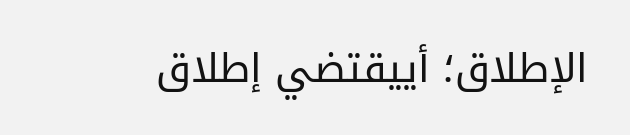الإطلاق؛ أييقتضي إطلاق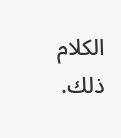الكلام ذلك.